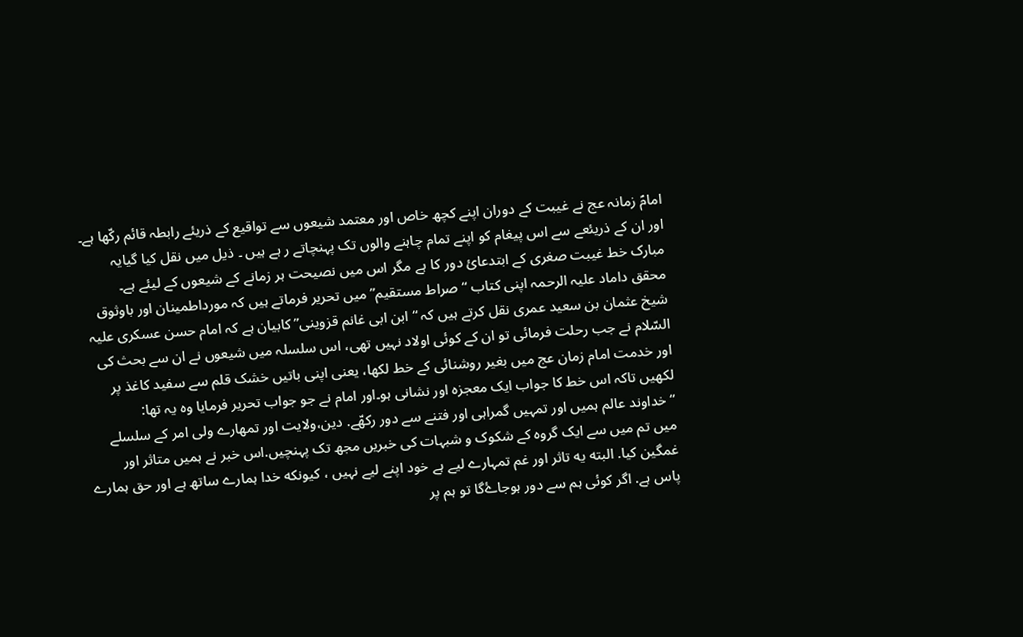امامؑ زمانہ عج نے غیبت کے دوران اپنے کچھ خاص اور معتمد شیعوں سے تواقیع کے ذریئے رابطہ قائم رکّھا ہے۔ اور ان کے ذریئعے سے اس پیغام کو اپنے تمام چاہنے والوں تک پہنچاتے ر ہے ہیں ۔ ذیل میں نقل کیا گیایہ مبارک خط غیبت صغری کے ابتدعائ دور کا ہے مگر اس میں نصیحت ہر زمانے کے شیعوں کے لیئے ہے۔
محقق داماد علیہ الرحمہ اپنی کتاب “صراط مستقیم” میں تحریر فرماتے ہیں کہ مورداطمینان اور باوثوق شیخ عثمان بن سعید عمری نقل کرتے ہیں کہ “ابن ابی غانم قزوینی” کابیان ہے کہ امام حسن عسکری علیہ السّلام نے جب رحلت فرمائی تو ان کے کوئی اولاد نہیں تھی، اس سلسلہ میں شیعوں نے ان سے بحث کی اور خدمت امام زمان عج میں بغیر روشنائی کے خط لکھا، یعنی اپنی باتیں خشک قلم سے سفید کاغذ پر لکھیں تاکہ اس خط کا جواب ایک معجزہ اور نشانی ہو۔اور امام نے جو جواب تحریر فرمایا وہ یہ تھا:
“خداوند عالم ہمیں اور تمہیں گمراہی اور فتنے سے دور رکھّے. دین،ولایت اور تمهارے ولی امر کے سلسلے میں تم میں سے ایک گروه کے شکوک و شبہات کی خبریں مجھ تک پہنچیں.اس خبر نے ہمیں متاثر اور غمگین کیا. البته یه تاثر اور غم تمہارے لیے ہے خود اپنے لیے نہیں ، کیونکه خدا ہمارے ساتھ ہے اور حق ہمارے پاس ہے. اگر کوئی ہم سے دور ہوجاۓگا تو ہم پر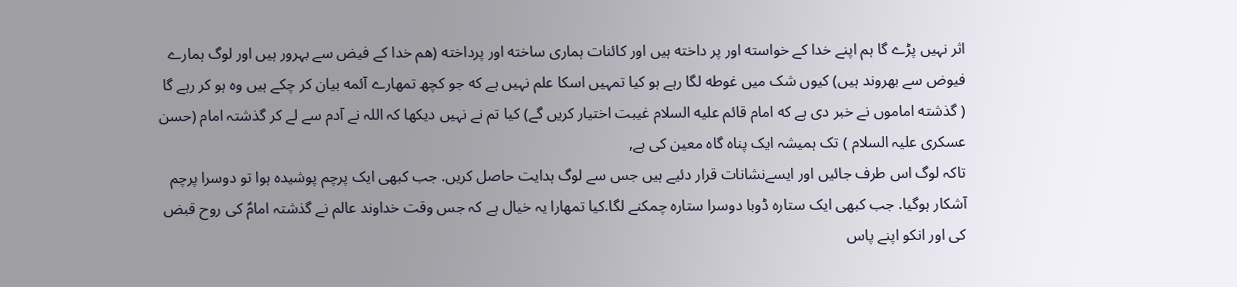اثر نہیں پڑے گا ہم اپنے خدا کے خواسته اور پر داخته ہیں اور کائنات ہماری ساخته اور پرداخته (هم خدا کے فیض سے بہرور ہیں اور لوگ ہمارے فیوض سے بهروند ہیں) کیوں شک میں غوطه لگا رہے ہو کیا تمہیں اسکا علم نہیں ہے که جو کچھ تمھارے آئمه بیان کر چکے ہیں وه ہو کر رہے گا ( گذشته اماموں نے خبر دی ہے که امام قائم علیه السلام غیبت اختیار کریں گے) کیا تم نے نہیں دیکھا کہ اللہ نے آدم سے لے کر گذشتہ امام (حسن عسکری علیہ السلام ) تک ہمیشہ ایک پناہ گاہ معین کی ہے,
تاکہ لوگ اس طرف جائیں اور ایسےنشانات قرار دئیے ہیں جس سے لوگ ہدایت حاصل کریں. جب کبھی ایک پرچم پوشیدہ ہوا تو دوسرا پرچم آشکار ہوگیا. جب کبھی ایک ستارہ ڈوبا دوسرا ستارہ چمکنے لگا.کیا تمھارا یہ خیال ہے کہ جس وقت خداوند عالم نے گذشتہ امامؑ کی روح قبض کی اور انکو اپنے پاس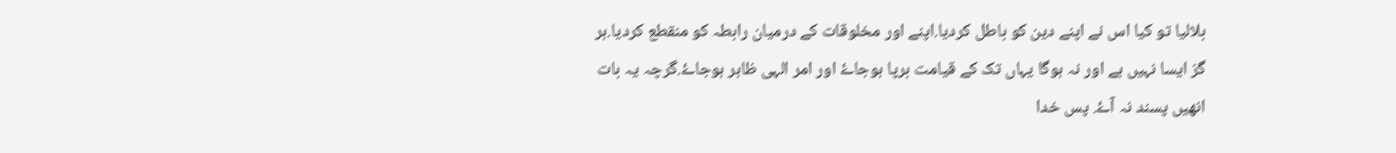بلالیا تو کیا اس نے اپنے دین کو باطل کردیا.اپنے اور مخلوقات کے درمیان رابطہ کو منقطع کردیا.ہر گز ایسا نہیں ہے اور نہ ہوگا یہاں تک کے قیامت برپا ہوجاۓ اور امر الہی ظاہر ہوجاۓ.گرچہ یہ بات انھیں پسند نہ آۓ. پس خدا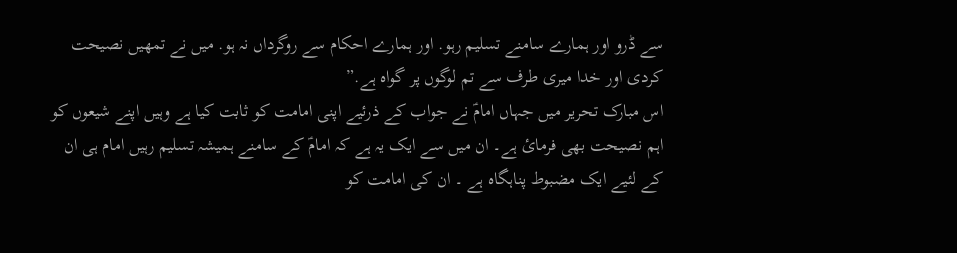سے ڈرو اور ہمارے سامنے تسلیم رہو. اور ہمارے احکام سے روگرداں نہ ہو. میں نے تمھیں نصیحت کردی اور خدا میری طرف سے تم لوگوں پر گواہ ہے.”
اس مبارک تحریر میں جہاں امامؑ نے جواب کے ذرئیے اپنی امامت کو ثابت کیا ہے وہیں اپنے شیعوں کو اہم نصیحت بھی فرمائ ہے۔ ان میں سے ایک یہ ہے کہ امامؑ کے سامنے ہمیشہ تسلیم رہیں امام ہی ان کے لئیے ایک مضبوط پناہگاہ ہے ۔ ان کی امامت کو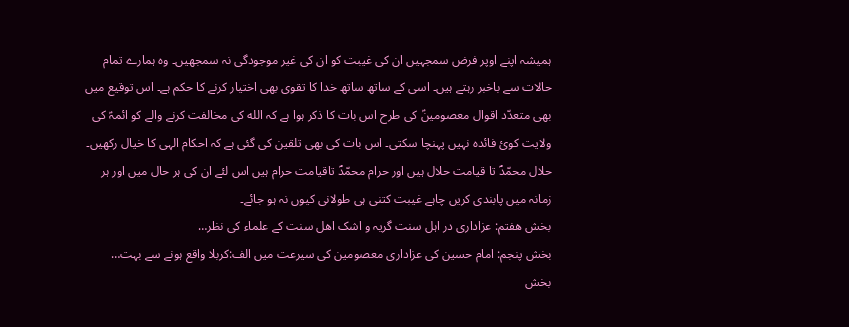ہمیشہ اپنے اوپر فرض سمجہیں ان کی غیبت کو ان کی غیر موجودگی نہ سمجھیں۔ وہ ہمارے تمام حالات سے باخبر رہتے ہیں۔ اسی کے ساتھ ساتھ خدا کا تقوی بھی اختیار کرنے کا حکم ہے۔ اس توقیع میں بھی متعدّد اقوال معصومینؑ کی طرح اس بات کا ذکر ہوا ہے کہ الله کی مخالفت کرنے والے کو ائمہؑ کی ولایت کوئ فائدہ نہیں پہنچا سکتی۔ اس بات کی بھی تلقین کی گئی ہے کہ احکام الہی کا خیال رکھیں۔ حلال محمّدؐ تا قیامت حلال ہیں اور حرام محمّدؐ تاقیامت حرام ہیں اس لئے ان کی ہر حال میں اور ہر زمانہ میں پابندی کریں چاہے غیبت کتنی ہی طولانی کیوں نہ ہو جائے۔
بخش هفتم: عزاداری در اہل سنت گریہ و اشک اهل سنت کے علماء کی نظر…
بخش پنجم: امام حسین کی عزاداری معصومین کی سیرعت میں الف:کربلا واقع ہونے سے بہت…
بخش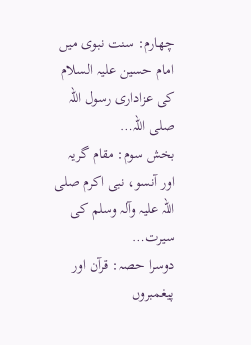چهارم: سنت نبوی میں امام حسین علیہ السلام کی عزاداری رسول اللہ صلی اللہ…
بخش سوم: مقام گریہ اور آنسو، نبی اکرم صلی اللہ علیہ وآلہ وسلم کی سیرت…
دوسرا حصہ: قرآن اور پیغمبروں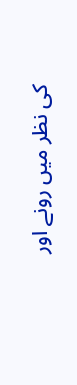کی نظر میں رونے اور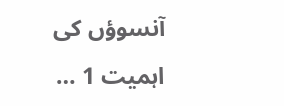آنسوؤں کی اہمیت 1 …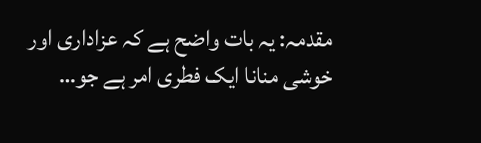مقدمہ: یہ بات واضح ہے کہ عزاداری اور خوشی منانا ایک فطری امر ہے جو…